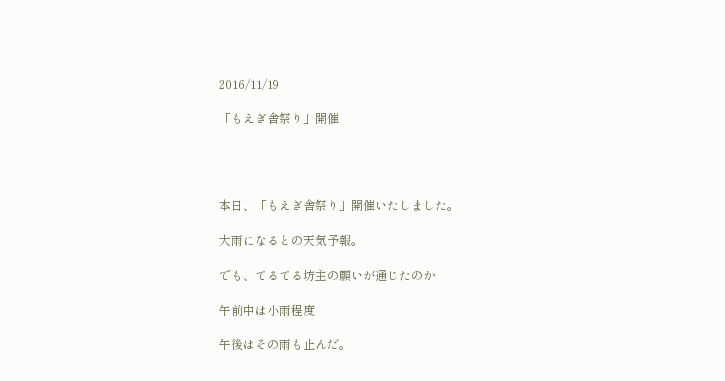2016/11/19

「もえぎ舎祭り」開催




本日、「もえぎ舎祭り」開催いたしました。

大雨になるとの天気予報。

でも、てるてる坊主の願いが通じたのか

午前中は小雨程度

午後はその雨も止んだ。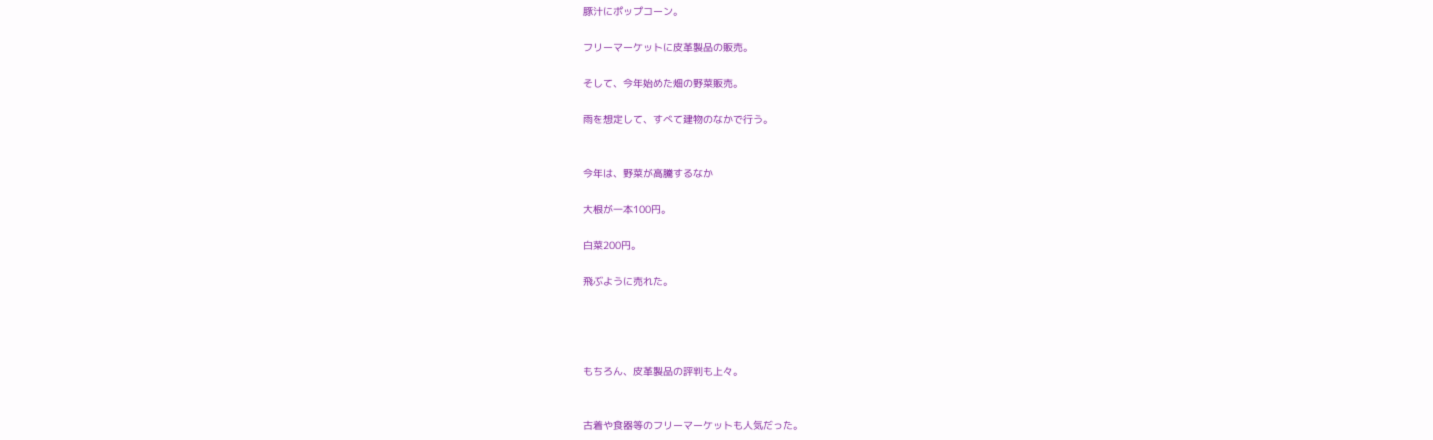豚汁にポップコーン。

フリーマーケットに皮革製品の販売。

そして、今年始めた畑の野菜販売。

雨を想定して、すべて建物のなかで行う。


今年は、野菜が高騰するなか

大根が一本100円。

白菜200円。

飛ぶように売れた。




もちろん、皮革製品の評判も上々。


古着や食器等のフリーマーケットも人気だった。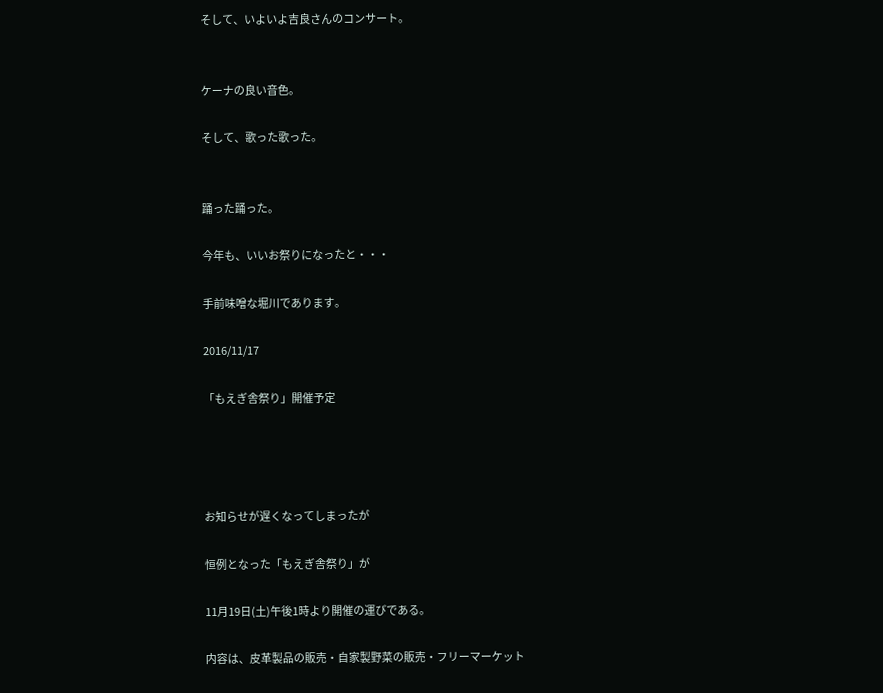そして、いよいよ吉良さんのコンサート。


ケーナの良い音色。

そして、歌った歌った。


踊った踊った。

今年も、いいお祭りになったと・・・

手前味噌な堀川であります。

2016/11/17

「もえぎ舎祭り」開催予定




お知らせが遅くなってしまったが

恒例となった「もえぎ舎祭り」が

11月19日(土)午後1時より開催の運びである。

内容は、皮革製品の販売・自家製野菜の販売・フリーマーケット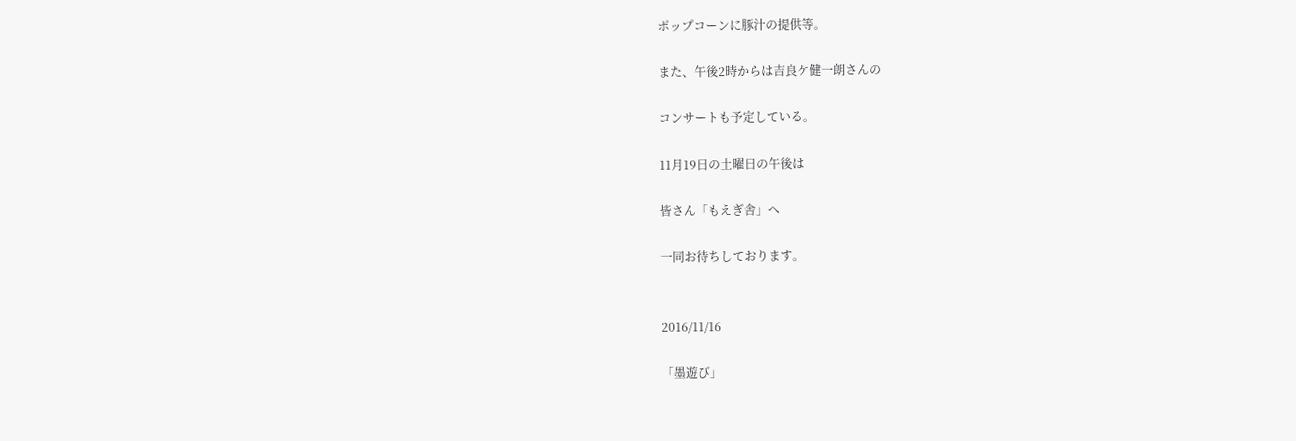ポップコーンに豚汁の提供等。

また、午後2時からは吉良ケ健一朗さんの

コンサートも予定している。

11月19日の土曜日の午後は

皆さん「もえぎ舎」へ

一同お待ちしております。


2016/11/16

「墨遊び」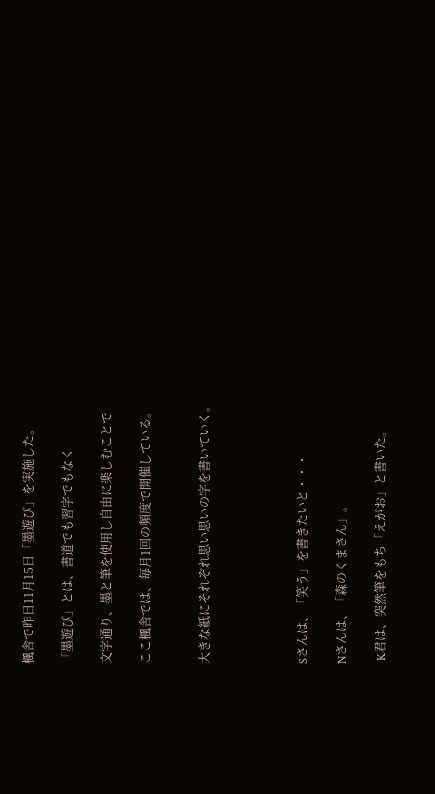楓舎で昨日11月15日「墨遊び」を実施した。

「墨遊び」とは、書道でも習字でもなく

文字通り、墨と筆を使用し自由に楽しむことで

ここ楓舎では、毎月1回の頻度で開催している。


大きな紙にそれぞれ思い思いの字を書いていく。




Sさんは、「笑う」を書きたいと・・・

Nさんは、「森のくまさん」。

 K君は、突然筆をもち「えがお」と書いた。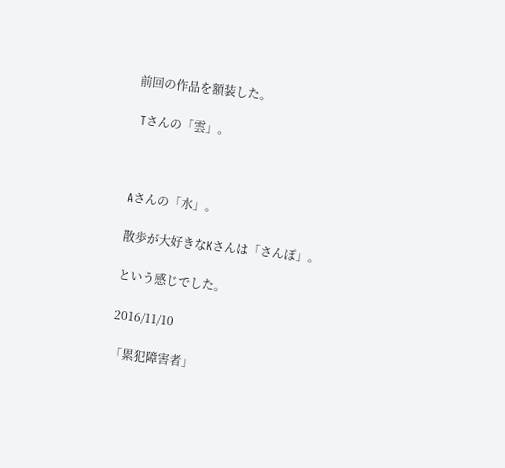前回の作品を額装した。

 Tさんの「雲」。



Aさんの「水」。

散歩が大好きなKさんは「さんぽ」。

という感じでした。

2016/11/10

「累犯障害者」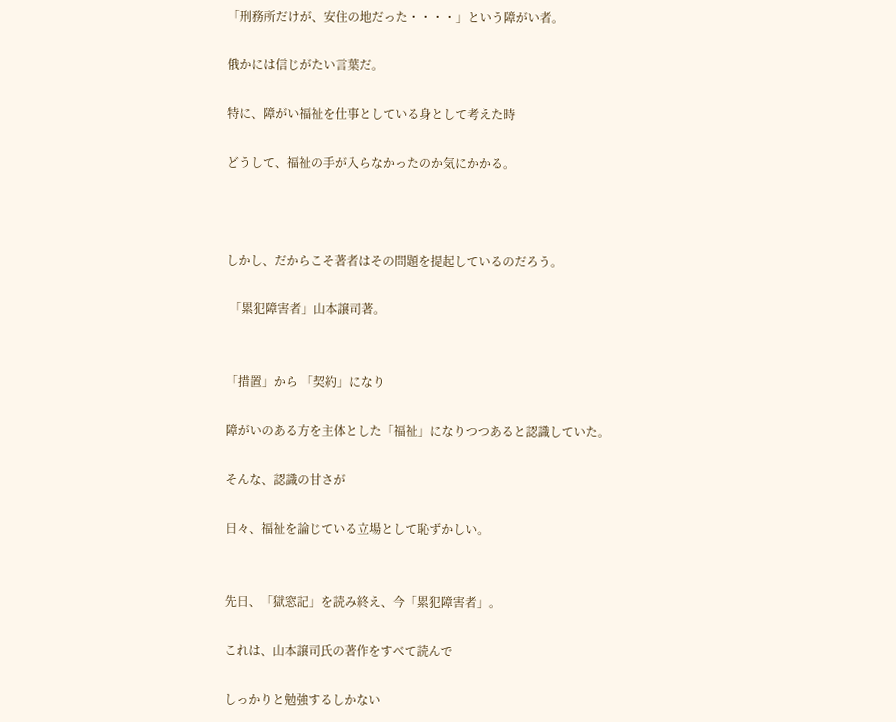「刑務所だけが、安住の地だった・・・・」という障がい者。

俄かには信じがたい言葉だ。

特に、障がい福祉を仕事としている身として考えた時

どうして、福祉の手が入らなかったのか気にかかる。



しかし、だからこそ著者はその問題を提起しているのだろう。

 「累犯障害者」山本譲司著。


「措置」から 「契約」になり

障がいのある方を主体とした「福祉」になりつつあると認識していた。

そんな、認識の甘さが

日々、福祉を論じている立場として恥ずかしい。


先日、「獄窓記」を読み終え、今「累犯障害者」。

これは、山本譲司氏の著作をすべて読んで

しっかりと勉強するしかない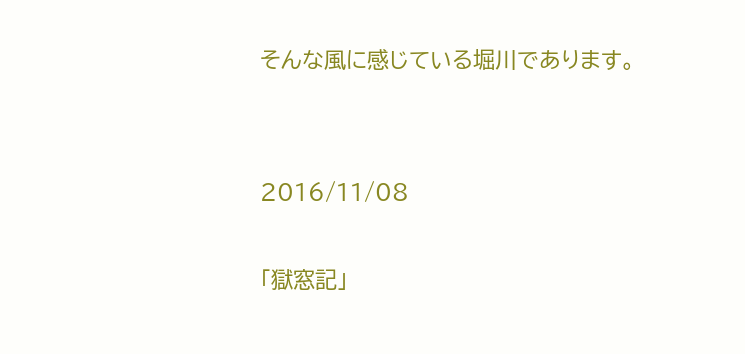そんな風に感じている堀川であります。


2016/11/08

「獄窓記」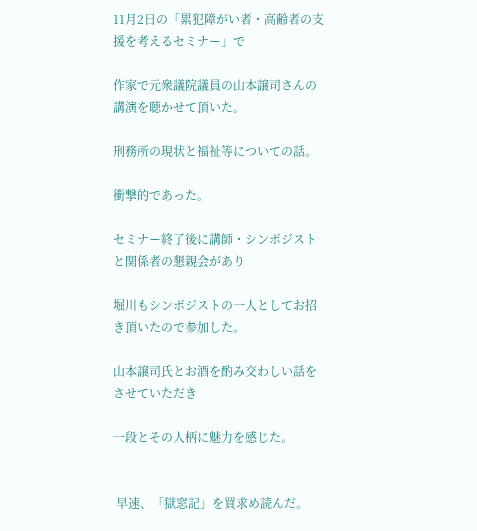11月2日の「累犯障がい者・高齢者の支援を考えるセミナー」で

作家で元衆議院議員の山本譲司さんの講演を聴かせて頂いた。

刑務所の現状と福祉等についての話。

衝撃的であった。

セミナー終了後に講師・シンポジストと関係者の懇親会があり

堀川もシンポジストの一人としてお招き頂いたので参加した。

山本譲司氏とお酒を酌み交わしい話をさせていただき

一段とその人柄に魅力を感じた。


 早速、「獄窓記」を買求め読んだ。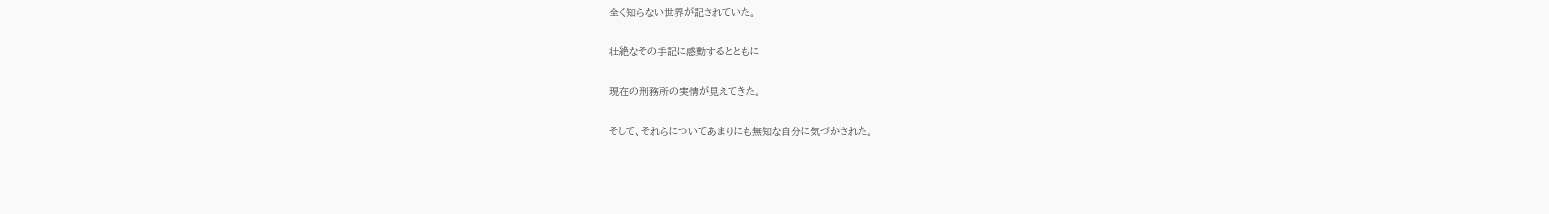全く知らない世界が記されていた。

壮絶なその手記に感動するとともに

現在の刑務所の実情が見えてきた。

そして、それらについてあまりにも無知な自分に気づかされた。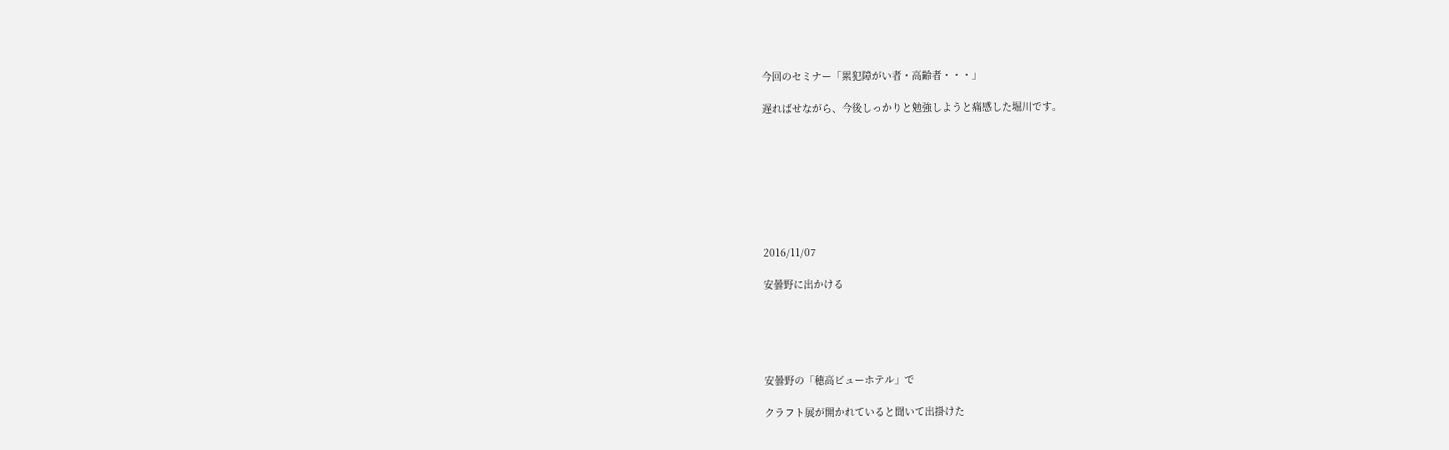今回のセミナー「累犯障がい者・高齢者・・・」

遅ればせながら、今後しっかりと勉強しようと痛感した堀川です。








2016/11/07

安曇野に出かける





安曇野の「穂高ビューホテル」で

クラフト展が開かれていると聞いて出掛けた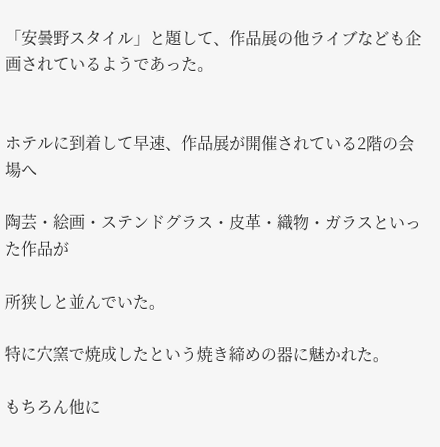「安曇野スタイル」と題して、作品展の他ライブなども企画されているようであった。


ホテルに到着して早速、作品展が開催されている2階の会場へ

陶芸・絵画・ステンドグラス・皮革・織物・ガラスといった作品が

所狭しと並んでいた。

特に穴窯で焼成したという焼き締めの器に魅かれた。

もちろん他に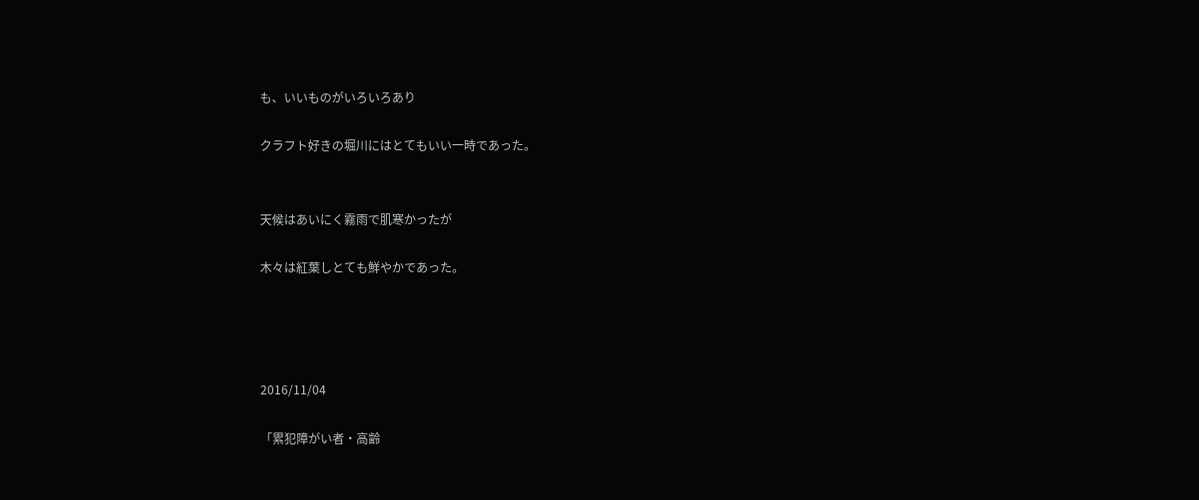も、いいものがいろいろあり

クラフト好きの堀川にはとてもいい一時であった。


天候はあいにく霧雨で肌寒かったが

木々は紅葉しとても鮮やかであった。




2016/11/04

「累犯障がい者・高齢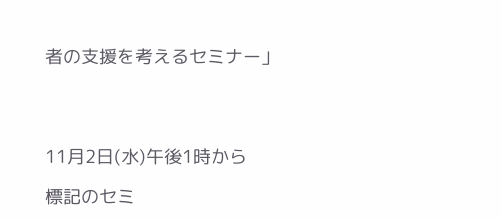者の支援を考えるセミナー」




11月2日(水)午後1時から

標記のセミ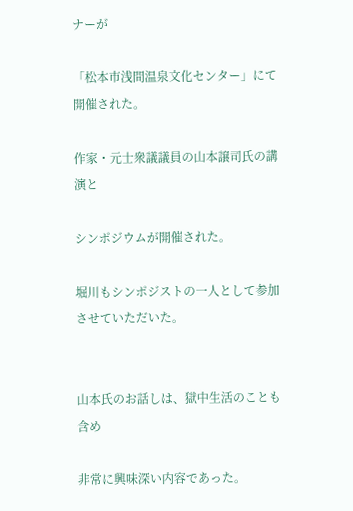ナーが

「松本市浅間温泉文化センター」にて開催された。

作家・元士衆議議員の山本譲司氏の講演と

シンポジウムが開催された。

堀川もシンポジストの一人として参加させていただいた。


山本氏のお話しは、獄中生活のことも含め

非常に興味深い内容であった。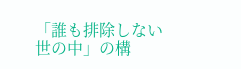「誰も排除しない世の中」の構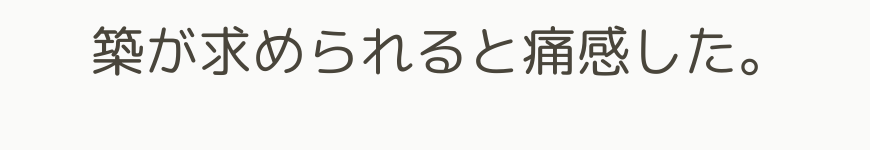築が求められると痛感した。